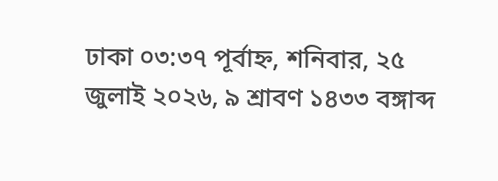ঢাকা ০৩:৩৭ পূর্বাহ্ন, শনিবার, ২৫ জুলাই ২০২৬, ৯ শ্রাবণ ১৪৩৩ বঙ্গাব্দ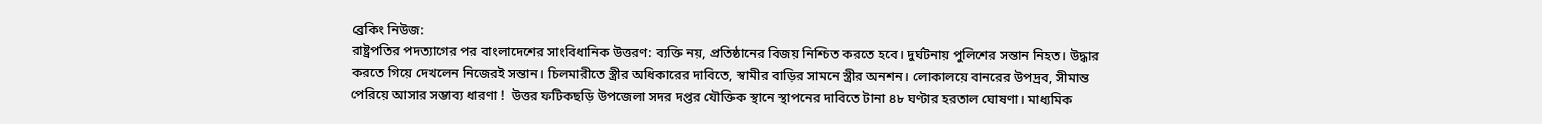ব্রেকিং নিউজ:
রাষ্ট্রপতির পদত্যাগের পর বাংলাদেশের সাংবিধানিক উত্তরণ: ব্যক্তি নয়, প্রতিষ্ঠানের বিজয় নিশ্চিত করতে হবে। দুর্ঘটনায় পুলিশের সন্তান নিহত। উদ্ধার করতে গিয়ে দেখলেন নিজেরই সন্তান। চিলমারীতে স্ত্রীর অধিকারের দাবিতে, স্বামীর বাড়ির সামনে স্ত্রীর অনশন। লোকালয়ে বানরের উপদ্রব, সীমান্ত পেরিয়ে আসার সম্ভাব্য ধারণা !  উত্তর ফটিকছড়ি উপজেলা সদর দপ্তর যৌক্তিক স্থানে স্থাপনের দাবিতে টানা ৪৮ ঘণ্টার হরতাল ঘোষণা। মাধ্যমিক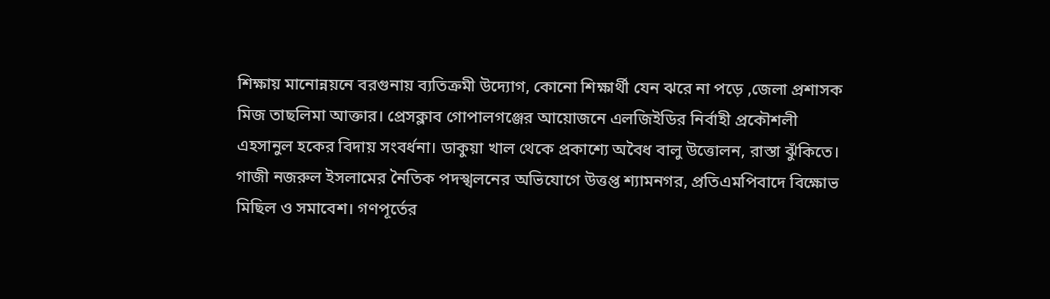শিক্ষায় মানোন্নয়নে বরগুনায় ব্যতিক্রমী উদ্যোগ, কোনো শিক্ষার্থী যেন ঝরে না পড়ে ,জেলা প্রশাসক মিজ তাছলিমা আক্তার। প্রেসক্লাব গোপালগঞ্জের আয়োজনে এলজিইডির নির্বাহী প্রকৌশলী এহসানুল হকের বিদায় সংবর্ধনা। ডাকুয়া খাল থেকে প্রকাশ্যে অবৈধ বালু উত্তোলন, রাস্তা ঝুঁকিতে।  গাজী নজরুল ইসলামের নৈতিক পদস্খলনের অভিযোগে উত্তপ্ত শ্যামনগর, প্রতিএমপিবাদে বিক্ষোভ মিছিল ও সমাবেশ। গণপূর্তের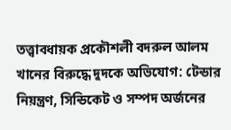তত্ত্বাবধায়ক প্রকৌশলী বদরুল আলম খানের বিরুদ্ধে দুদকে অভিযোগ: টেন্ডার নিয়ন্ত্রণ, সিন্ডিকেট ও সম্পদ অর্জনের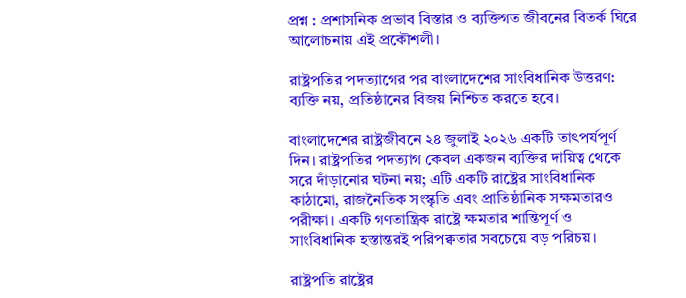প্রশ্ন : প্রশাসনিক প্রভাব বিস্তার ও ব্যক্তিগত জীবনের বিতর্ক ঘিরে আলোচনায় এই প্রকৌশলী।

রাষ্ট্রপতির পদত্যাগের পর বাংলাদেশের সাংবিধানিক উত্তরণ: ব্যক্তি নয়, প্রতিষ্ঠানের বিজয় নিশ্চিত করতে হবে।

বাংলাদেশের রাষ্ট্রজীবনে ২৪ জুলাই ২০২৬ একটি তাৎপর্যপূর্ণ দিন। রাষ্ট্রপতির পদত্যাগ কেবল একজন ব্যক্তির দায়িত্ব থেকে সরে দাঁড়ানোর ঘটনা নয়; এটি একটি রাষ্ট্রের সাংবিধানিক কাঠামো, রাজনৈতিক সংস্কৃতি এবং প্রাতিষ্ঠানিক সক্ষমতারও পরীক্ষা। একটি গণতান্ত্রিক রাষ্ট্রে ক্ষমতার শান্তিপূর্ণ ও সাংবিধানিক হস্তান্তরই পরিপক্বতার সবচেয়ে বড় পরিচয়।

রাষ্ট্রপতি রাষ্ট্রের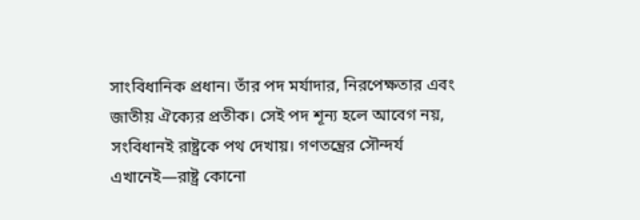সাংবিধানিক প্রধান। তাঁর পদ মর্যাদার, নিরপেক্ষতার এবং জাতীয় ঐক্যের প্রতীক। সেই পদ শূন্য হলে আবেগ নয়, সংবিধানই রাষ্ট্রকে পথ দেখায়। গণতন্ত্রের সৌন্দর্য এখানেই—রাষ্ট্র কোনো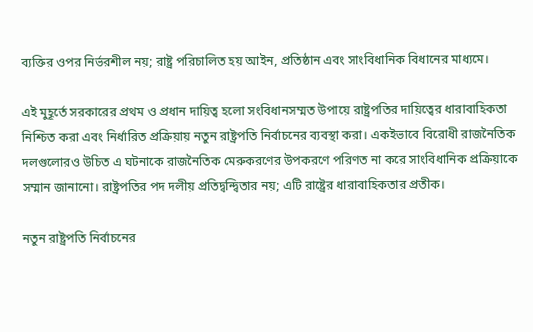ব্যক্তির ওপর নির্ভরশীল নয়; রাষ্ট্র পরিচালিত হয় আইন, প্রতিষ্ঠান এবং সাংবিধানিক বিধানের মাধ্যমে।

এই মুহূর্তে সরকারের প্রথম ও প্রধান দায়িত্ব হলো সংবিধানসম্মত উপায়ে রাষ্ট্রপতির দায়িত্বের ধারাবাহিকতা নিশ্চিত করা এবং নির্ধারিত প্রক্রিয়ায় নতুন রাষ্ট্রপতি নির্বাচনের ব্যবস্থা করা। একইভাবে বিরোধী রাজনৈতিক দলগুলোরও উচিত এ ঘটনাকে রাজনৈতিক মেরুকরণের উপকরণে পরিণত না করে সাংবিধানিক প্রক্রিয়াকে সম্মান জানানো। রাষ্ট্রপতির পদ দলীয় প্রতিদ্বন্দ্বিতার নয়; এটি রাষ্ট্রের ধারাবাহিকতার প্রতীক।

নতুন রাষ্ট্রপতি নির্বাচনের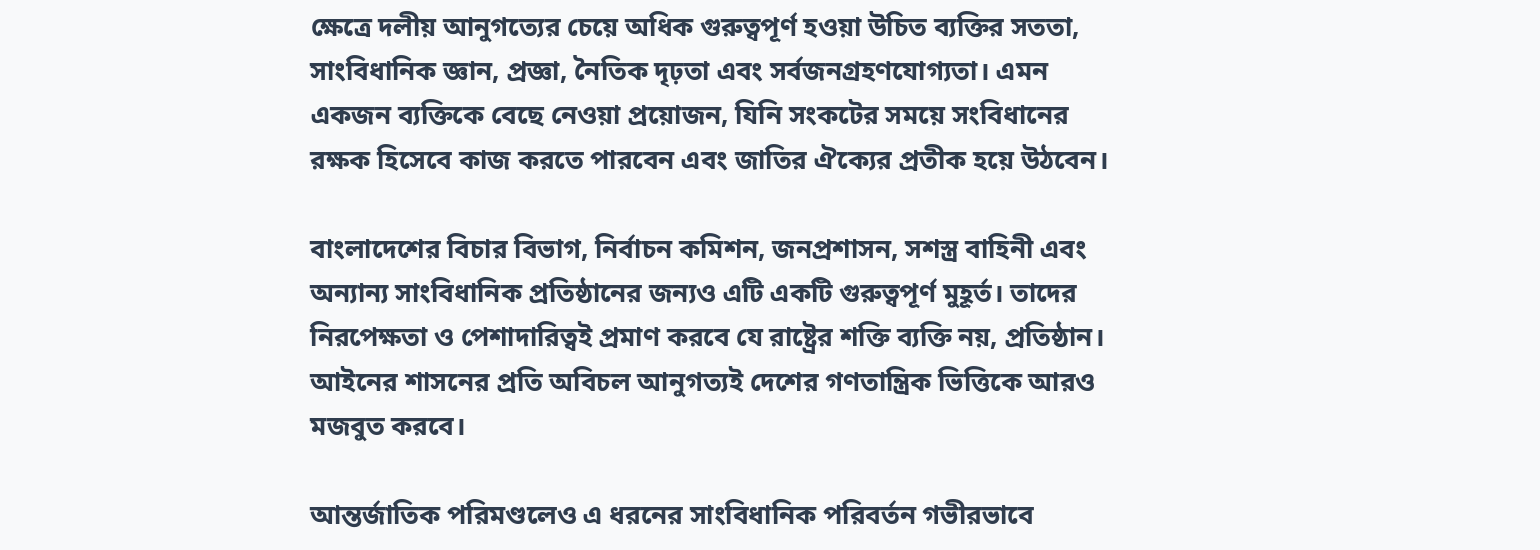ক্ষেত্রে দলীয় আনুগত্যের চেয়ে অধিক গুরুত্বপূর্ণ হওয়া উচিত ব্যক্তির সততা, সাংবিধানিক জ্ঞান, প্রজ্ঞা, নৈতিক দৃঢ়তা এবং সর্বজনগ্রহণযোগ্যতা। এমন একজন ব্যক্তিকে বেছে নেওয়া প্রয়োজন, যিনি সংকটের সময়ে সংবিধানের রক্ষক হিসেবে কাজ করতে পারবেন এবং জাতির ঐক্যের প্রতীক হয়ে উঠবেন।

বাংলাদেশের বিচার বিভাগ, নির্বাচন কমিশন, জনপ্রশাসন, সশস্ত্র বাহিনী এবং অন্যান্য সাংবিধানিক প্রতিষ্ঠানের জন্যও এটি একটি গুরুত্বপূর্ণ মুহূর্ত। তাদের নিরপেক্ষতা ও পেশাদারিত্বই প্রমাণ করবে যে রাষ্ট্রের শক্তি ব্যক্তি নয়, প্রতিষ্ঠান। আইনের শাসনের প্রতি অবিচল আনুগত্যই দেশের গণতান্ত্রিক ভিত্তিকে আরও মজবুত করবে।

আন্তর্জাতিক পরিমণ্ডলেও এ ধরনের সাংবিধানিক পরিবর্তন গভীরভাবে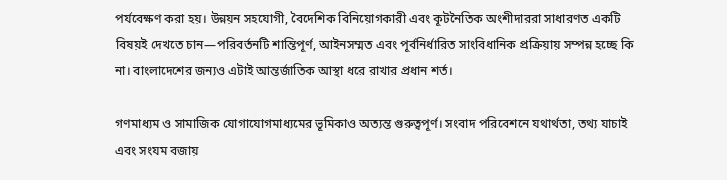পর্যবেক্ষণ করা হয়। উন্নয়ন সহযোগী, বৈদেশিক বিনিয়োগকারী এবং কূটনৈতিক অংশীদাররা সাধারণত একটি বিষয়ই দেখতে চান—পরিবর্তনটি শান্তিপূর্ণ, আইনসম্মত এবং পূর্বনির্ধারিত সাংবিধানিক প্রক্রিয়ায় সম্পন্ন হচ্ছে কি না। বাংলাদেশের জন্যও এটাই আন্তর্জাতিক আস্থা ধরে রাখার প্রধান শর্ত।

গণমাধ্যম ও সামাজিক যোগাযোগমাধ্যমের ভূমিকাও অত্যন্ত গুরুত্বপূর্ণ। সংবাদ পরিবেশনে যথার্থতা, তথ্য যাচাই এবং সংযম বজায়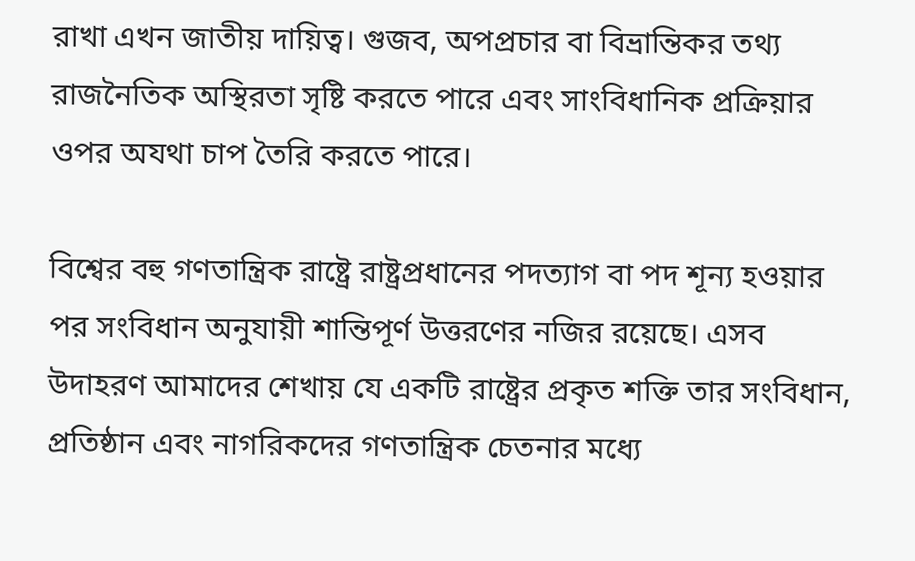রাখা এখন জাতীয় দায়িত্ব। গুজব, অপপ্রচার বা বিভ্রান্তিকর তথ্য রাজনৈতিক অস্থিরতা সৃষ্টি করতে পারে এবং সাংবিধানিক প্রক্রিয়ার ওপর অযথা চাপ তৈরি করতে পারে।

বিশ্বের বহু গণতান্ত্রিক রাষ্ট্রে রাষ্ট্রপ্রধানের পদত্যাগ বা পদ শূন্য হওয়ার পর সংবিধান অনুযায়ী শান্তিপূর্ণ উত্তরণের নজির রয়েছে। এসব উদাহরণ আমাদের শেখায় যে একটি রাষ্ট্রের প্রকৃত শক্তি তার সংবিধান, প্রতিষ্ঠান এবং নাগরিকদের গণতান্ত্রিক চেতনার মধ্যে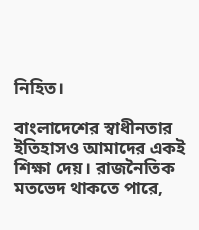নিহিত।

বাংলাদেশের স্বাধীনতার ইতিহাসও আমাদের একই শিক্ষা দেয়। রাজনৈতিক মতভেদ থাকতে পারে,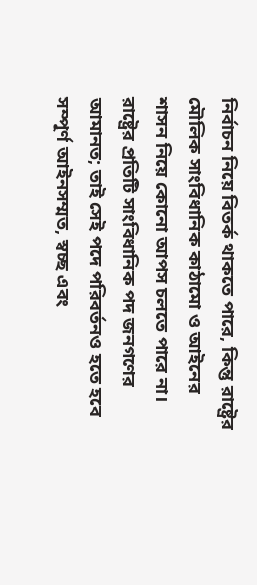নির্বাচন নিয়ে বিতর্ক থাকতে পারে, কিন্তু রাষ্ট্রের মৌলিক সাংবিধানিক কাঠামো ও আইনের শাসন নিয়ে কোনো আপস চলতে পারে না। রাষ্ট্রের প্রতিটি সাংবিধানিক পদ জনগণের আমানত; তাই সেই পদে পরিবর্তনও হতে হবে সম্পূর্ণ আইনসম্মত, স্বচ্ছ এবং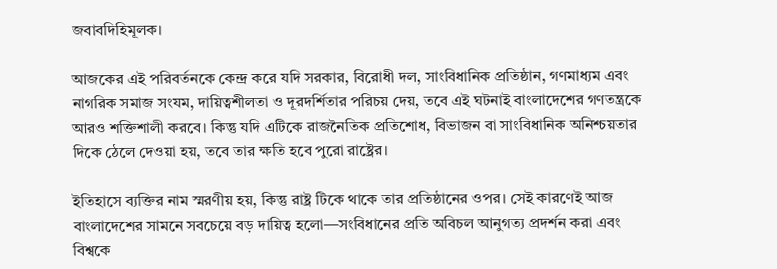জবাবদিহিমূলক।

আজকের এই পরিবর্তনকে কেন্দ্র করে যদি সরকার, বিরোধী দল, সাংবিধানিক প্রতিষ্ঠান, গণমাধ্যম এবং নাগরিক সমাজ সংযম, দায়িত্বশীলতা ও দূরদর্শিতার পরিচয় দেয়, তবে এই ঘটনাই বাংলাদেশের গণতন্ত্রকে আরও শক্তিশালী করবে। কিন্তু যদি এটিকে রাজনৈতিক প্রতিশোধ, বিভাজন বা সাংবিধানিক অনিশ্চয়তার দিকে ঠেলে দেওয়া হয়, তবে তার ক্ষতি হবে পুরো রাষ্ট্রের।

ইতিহাসে ব্যক্তির নাম স্মরণীয় হয়, কিন্তু রাষ্ট্র টিকে থাকে তার প্রতিষ্ঠানের ওপর। সেই কারণেই আজ বাংলাদেশের সামনে সবচেয়ে বড় দায়িত্ব হলো—সংবিধানের প্রতি অবিচল আনুগত্য প্রদর্শন করা এবং বিশ্বকে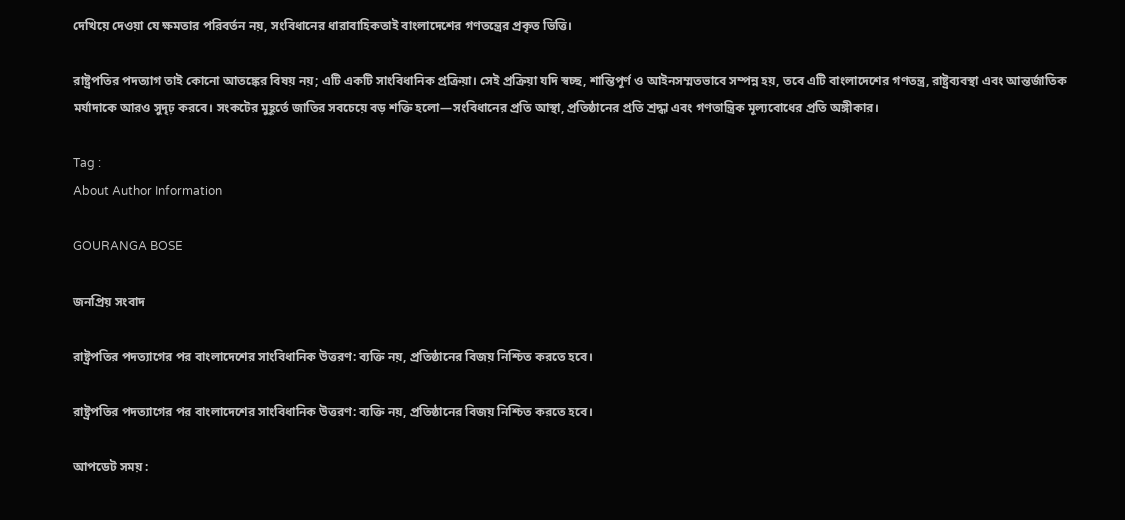দেখিয়ে দেওয়া যে ক্ষমতার পরিবর্তন নয়, সংবিধানের ধারাবাহিকতাই বাংলাদেশের গণতন্ত্রের প্রকৃত ভিত্তি।

রাষ্ট্রপতির পদত্যাগ তাই কোনো আতঙ্কের বিষয় নয়; এটি একটি সাংবিধানিক প্রক্রিয়া। সেই প্রক্রিয়া যদি স্বচ্ছ, শান্তিপূর্ণ ও আইনসম্মতভাবে সম্পন্ন হয়, তবে এটি বাংলাদেশের গণতন্ত্র, রাষ্ট্রব্যবস্থা এবং আন্তর্জাতিক মর্যাদাকে আরও সুদৃঢ় করবে। সংকটের মুহূর্তে জাতির সবচেয়ে বড় শক্তি হলো—সংবিধানের প্রতি আস্থা, প্রতিষ্ঠানের প্রতি শ্রদ্ধা এবং গণতান্ত্রিক মূল্যবোধের প্রতি অঙ্গীকার।

Tag :
About Author Information

GOURANGA BOSE

জনপ্রিয় সংবাদ

রাষ্ট্রপতির পদত্যাগের পর বাংলাদেশের সাংবিধানিক উত্তরণ: ব্যক্তি নয়, প্রতিষ্ঠানের বিজয় নিশ্চিত করতে হবে।

রাষ্ট্রপতির পদত্যাগের পর বাংলাদেশের সাংবিধানিক উত্তরণ: ব্যক্তি নয়, প্রতিষ্ঠানের বিজয় নিশ্চিত করতে হবে।

আপডেট সময় :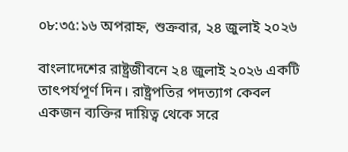০৮:৩৫:১৬ অপরাহ্ন, শুক্রবার, ২৪ জুলাই ২০২৬

বাংলাদেশের রাষ্ট্রজীবনে ২৪ জুলাই ২০২৬ একটি তাৎপর্যপূর্ণ দিন। রাষ্ট্রপতির পদত্যাগ কেবল একজন ব্যক্তির দায়িত্ব থেকে সরে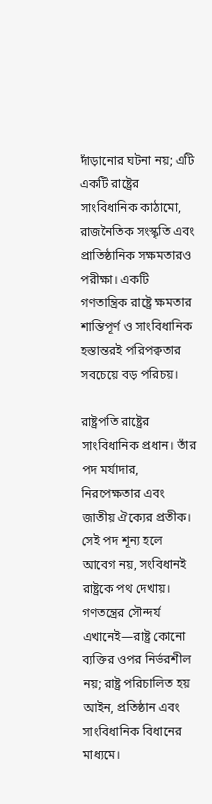দাঁড়ানোর ঘটনা নয়; এটি একটি রাষ্ট্রের সাংবিধানিক কাঠামো, রাজনৈতিক সংস্কৃতি এবং প্রাতিষ্ঠানিক সক্ষমতারও পরীক্ষা। একটি গণতান্ত্রিক রাষ্ট্রে ক্ষমতার শান্তিপূর্ণ ও সাংবিধানিক হস্তান্তরই পরিপক্বতার সবচেয়ে বড় পরিচয়।

রাষ্ট্রপতি রাষ্ট্রের সাংবিধানিক প্রধান। তাঁর পদ মর্যাদার, নিরপেক্ষতার এবং জাতীয় ঐক্যের প্রতীক। সেই পদ শূন্য হলে আবেগ নয়, সংবিধানই রাষ্ট্রকে পথ দেখায়। গণতন্ত্রের সৌন্দর্য এখানেই—রাষ্ট্র কোনো ব্যক্তির ওপর নির্ভরশীল নয়; রাষ্ট্র পরিচালিত হয় আইন, প্রতিষ্ঠান এবং সাংবিধানিক বিধানের মাধ্যমে।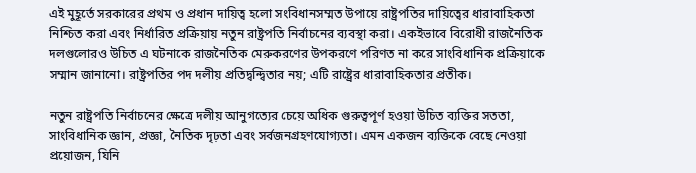এই মুহূর্তে সরকারের প্রথম ও প্রধান দায়িত্ব হলো সংবিধানসম্মত উপায়ে রাষ্ট্রপতির দায়িত্বের ধারাবাহিকতা নিশ্চিত করা এবং নির্ধারিত প্রক্রিয়ায় নতুন রাষ্ট্রপতি নির্বাচনের ব্যবস্থা করা। একইভাবে বিরোধী রাজনৈতিক দলগুলোরও উচিত এ ঘটনাকে রাজনৈতিক মেরুকরণের উপকরণে পরিণত না করে সাংবিধানিক প্রক্রিয়াকে সম্মান জানানো। রাষ্ট্রপতির পদ দলীয় প্রতিদ্বন্দ্বিতার নয়; এটি রাষ্ট্রের ধারাবাহিকতার প্রতীক।

নতুন রাষ্ট্রপতি নির্বাচনের ক্ষেত্রে দলীয় আনুগত্যের চেয়ে অধিক গুরুত্বপূর্ণ হওয়া উচিত ব্যক্তির সততা, সাংবিধানিক জ্ঞান, প্রজ্ঞা, নৈতিক দৃঢ়তা এবং সর্বজনগ্রহণযোগ্যতা। এমন একজন ব্যক্তিকে বেছে নেওয়া প্রয়োজন, যিনি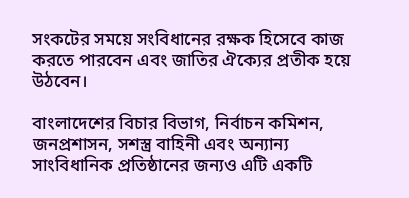সংকটের সময়ে সংবিধানের রক্ষক হিসেবে কাজ করতে পারবেন এবং জাতির ঐক্যের প্রতীক হয়ে উঠবেন।

বাংলাদেশের বিচার বিভাগ, নির্বাচন কমিশন, জনপ্রশাসন, সশস্ত্র বাহিনী এবং অন্যান্য সাংবিধানিক প্রতিষ্ঠানের জন্যও এটি একটি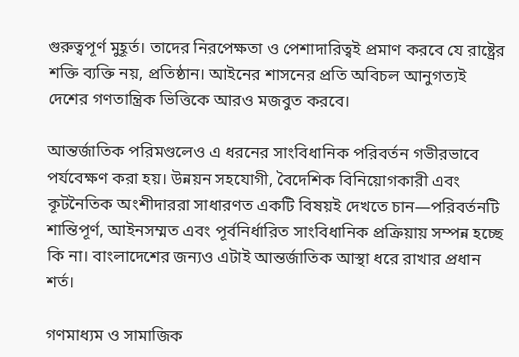গুরুত্বপূর্ণ মুহূর্ত। তাদের নিরপেক্ষতা ও পেশাদারিত্বই প্রমাণ করবে যে রাষ্ট্রের শক্তি ব্যক্তি নয়, প্রতিষ্ঠান। আইনের শাসনের প্রতি অবিচল আনুগত্যই দেশের গণতান্ত্রিক ভিত্তিকে আরও মজবুত করবে।

আন্তর্জাতিক পরিমণ্ডলেও এ ধরনের সাংবিধানিক পরিবর্তন গভীরভাবে পর্যবেক্ষণ করা হয়। উন্নয়ন সহযোগী, বৈদেশিক বিনিয়োগকারী এবং কূটনৈতিক অংশীদাররা সাধারণত একটি বিষয়ই দেখতে চান—পরিবর্তনটি শান্তিপূর্ণ, আইনসম্মত এবং পূর্বনির্ধারিত সাংবিধানিক প্রক্রিয়ায় সম্পন্ন হচ্ছে কি না। বাংলাদেশের জন্যও এটাই আন্তর্জাতিক আস্থা ধরে রাখার প্রধান শর্ত।

গণমাধ্যম ও সামাজিক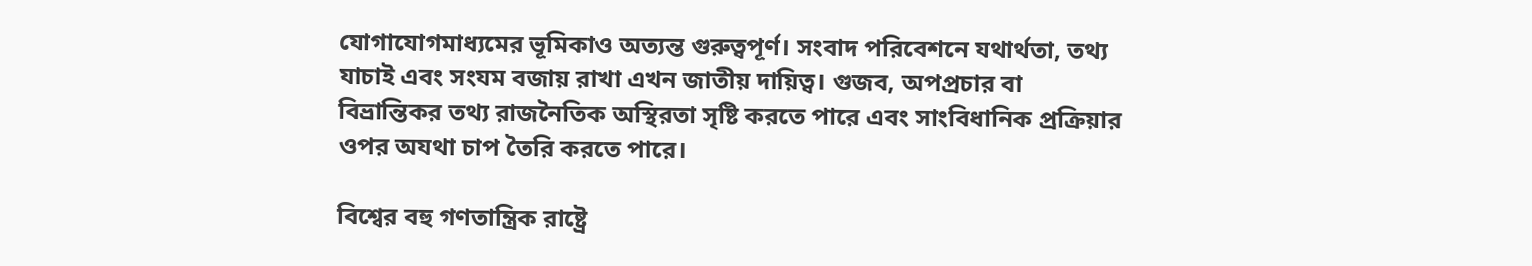যোগাযোগমাধ্যমের ভূমিকাও অত্যন্ত গুরুত্বপূর্ণ। সংবাদ পরিবেশনে যথার্থতা, তথ্য যাচাই এবং সংযম বজায় রাখা এখন জাতীয় দায়িত্ব। গুজব, অপপ্রচার বা বিভ্রান্তিকর তথ্য রাজনৈতিক অস্থিরতা সৃষ্টি করতে পারে এবং সাংবিধানিক প্রক্রিয়ার ওপর অযথা চাপ তৈরি করতে পারে।

বিশ্বের বহু গণতান্ত্রিক রাষ্ট্রে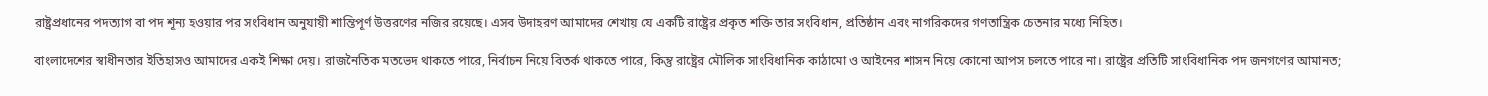রাষ্ট্রপ্রধানের পদত্যাগ বা পদ শূন্য হওয়ার পর সংবিধান অনুযায়ী শান্তিপূর্ণ উত্তরণের নজির রয়েছে। এসব উদাহরণ আমাদের শেখায় যে একটি রাষ্ট্রের প্রকৃত শক্তি তার সংবিধান, প্রতিষ্ঠান এবং নাগরিকদের গণতান্ত্রিক চেতনার মধ্যে নিহিত।

বাংলাদেশের স্বাধীনতার ইতিহাসও আমাদের একই শিক্ষা দেয়। রাজনৈতিক মতভেদ থাকতে পারে, নির্বাচন নিয়ে বিতর্ক থাকতে পারে, কিন্তু রাষ্ট্রের মৌলিক সাংবিধানিক কাঠামো ও আইনের শাসন নিয়ে কোনো আপস চলতে পারে না। রাষ্ট্রের প্রতিটি সাংবিধানিক পদ জনগণের আমানত;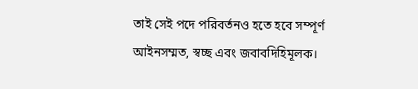তাই সেই পদে পরিবর্তনও হতে হবে সম্পূর্ণ আইনসম্মত, স্বচ্ছ এবং জবাবদিহিমূলক।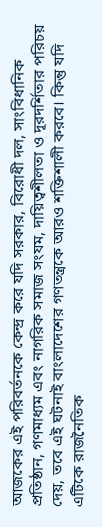আজকের এই পরিবর্তনকে কেন্দ্র করে যদি সরকার, বিরোধী দল, সাংবিধানিক প্রতিষ্ঠান, গণমাধ্যম এবং নাগরিক সমাজ সংযম, দায়িত্বশীলতা ও দূরদর্শিতার পরিচয় দেয়, তবে এই ঘটনাই বাংলাদেশের গণতন্ত্রকে আরও শক্তিশালী করবে। কিন্তু যদি এটিকে রাজনৈতিক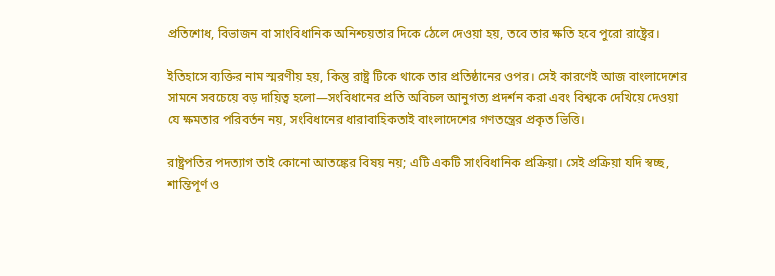প্রতিশোধ, বিভাজন বা সাংবিধানিক অনিশ্চয়তার দিকে ঠেলে দেওয়া হয়, তবে তার ক্ষতি হবে পুরো রাষ্ট্রের।

ইতিহাসে ব্যক্তির নাম স্মরণীয় হয়, কিন্তু রাষ্ট্র টিকে থাকে তার প্রতিষ্ঠানের ওপর। সেই কারণেই আজ বাংলাদেশের সামনে সবচেয়ে বড় দায়িত্ব হলো—সংবিধানের প্রতি অবিচল আনুগত্য প্রদর্শন করা এবং বিশ্বকে দেখিয়ে দেওয়া যে ক্ষমতার পরিবর্তন নয়, সংবিধানের ধারাবাহিকতাই বাংলাদেশের গণতন্ত্রের প্রকৃত ভিত্তি।

রাষ্ট্রপতির পদত্যাগ তাই কোনো আতঙ্কের বিষয় নয়; এটি একটি সাংবিধানিক প্রক্রিয়া। সেই প্রক্রিয়া যদি স্বচ্ছ, শান্তিপূর্ণ ও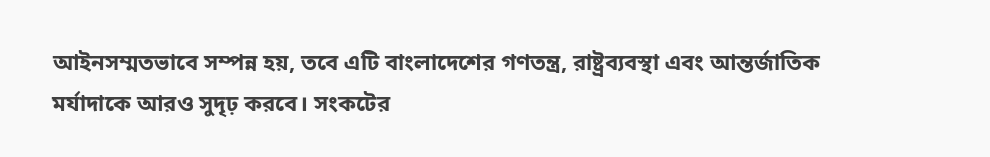আইনসম্মতভাবে সম্পন্ন হয়, তবে এটি বাংলাদেশের গণতন্ত্র, রাষ্ট্রব্যবস্থা এবং আন্তর্জাতিক মর্যাদাকে আরও সুদৃঢ় করবে। সংকটের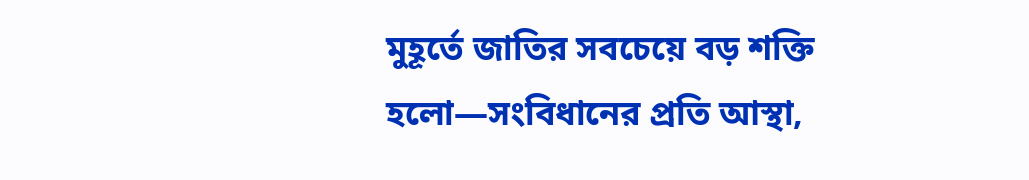মুহূর্তে জাতির সবচেয়ে বড় শক্তি হলো—সংবিধানের প্রতি আস্থা,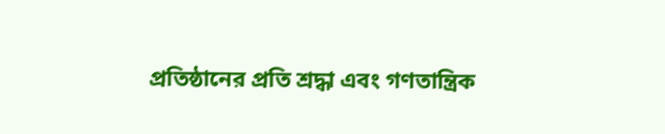প্রতিষ্ঠানের প্রতি শ্রদ্ধা এবং গণতান্ত্রিক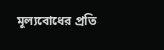মূল্যবোধের প্রতি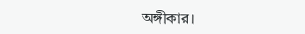অঙ্গীকার।